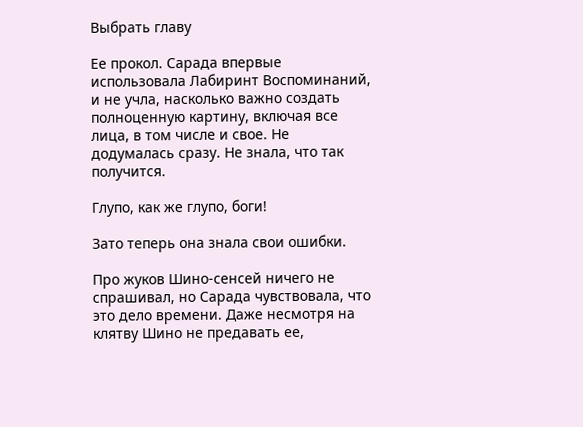Выбрать главу

Ее прокол. Сарада впервые использовала Лабиринт Воспоминаний, и не учла, насколько важно создать полноценную картину, включая все лица, в том числе и свое. Не додумалась сразу. Не знала, что так получится.

Глупо, как же глупо, боги!

Зато теперь она знала свои ошибки.

Про жуков Шино-сенсей ничего не спрашивал, но Сарада чувствовала, что это дело времени. Даже несмотря на клятву Шино не предавать ее,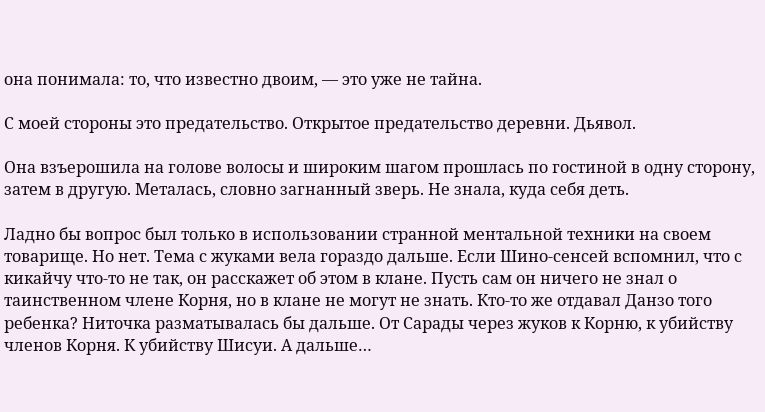она понимала: то, что известно двоим, — это уже не тайна.

С моей стороны это предательство. Открытое предательство деревни. Дьявол.

Она взъерошила на голове волосы и широким шагом прошлась по гостиной в одну сторону, затем в другую. Металась, словно загнанный зверь. Не знала, куда себя деть.

Ладно бы вопрос был только в использовании странной ментальной техники на своем товарище. Но нет. Тема с жуками вела гораздо дальше. Если Шино-сенсей вспомнил, что с кикайчу что-то не так, он расскажет об этом в клане. Пусть сам он ничего не знал о таинственном члене Корня, но в клане не могут не знать. Кто-то же отдавал Данзо того ребенка? Ниточка разматывалась бы дальше. От Сарады через жуков к Корню, к убийству членов Корня. К убийству Шисуи. А дальше…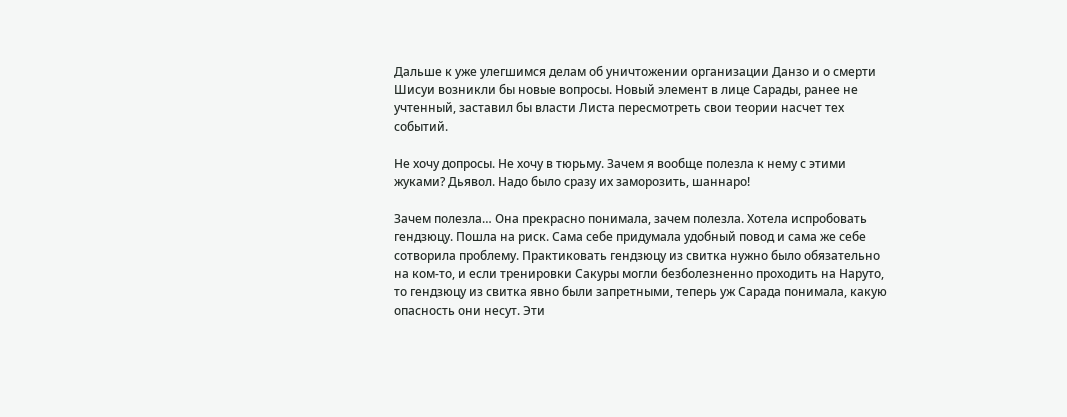Дальше к уже улегшимся делам об уничтожении организации Данзо и о смерти Шисуи возникли бы новые вопросы. Новый элемент в лице Сарады, ранее не учтенный, заставил бы власти Листа пересмотреть свои теории насчет тех событий.

Не хочу допросы. Не хочу в тюрьму. Зачем я вообще полезла к нему с этими жуками? Дьявол. Надо было сразу их заморозить, шаннаро!

Зачем полезла… Она прекрасно понимала, зачем полезла. Хотела испробовать гендзюцу. Пошла на риск. Сама себе придумала удобный повод и сама же себе сотворила проблему. Практиковать гендзюцу из свитка нужно было обязательно на ком-то, и если тренировки Сакуры могли безболезненно проходить на Наруто, то гендзюцу из свитка явно были запретными, теперь уж Сарада понимала, какую опасность они несут. Эти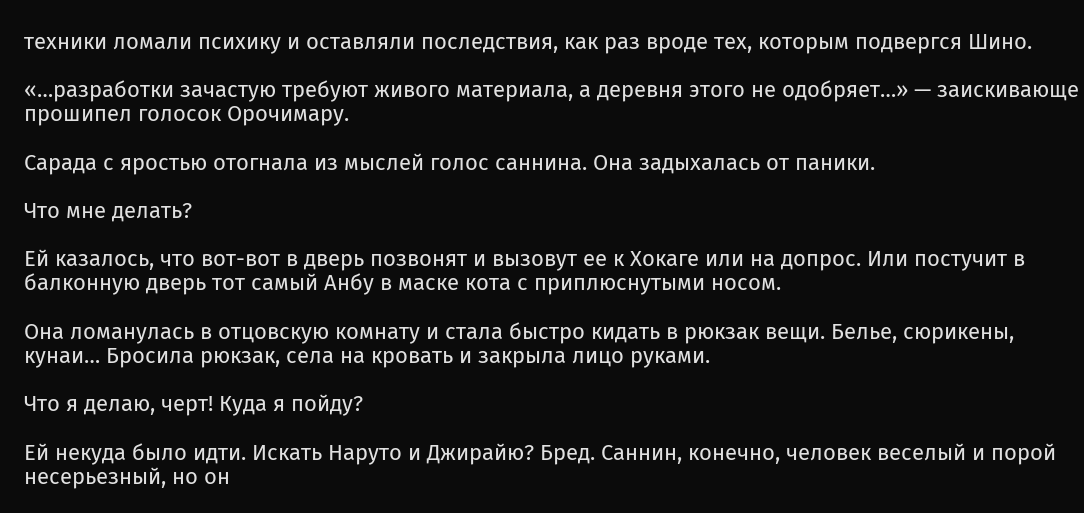техники ломали психику и оставляли последствия, как раз вроде тех, которым подвергся Шино.

«…разработки зачастую требуют живого материала, а деревня этого не одобряет…» — заискивающе прошипел голосок Орочимару.

Сарада с яростью отогнала из мыслей голос саннина. Она задыхалась от паники.

Что мне делать?

Ей казалось, что вот-вот в дверь позвонят и вызовут ее к Хокаге или на допрос. Или постучит в балконную дверь тот самый Анбу в маске кота с приплюснутыми носом.

Она ломанулась в отцовскую комнату и стала быстро кидать в рюкзак вещи. Белье, сюрикены, кунаи… Бросила рюкзак, села на кровать и закрыла лицо руками.

Что я делаю, черт! Куда я пойду?

Ей некуда было идти. Искать Наруто и Джирайю? Бред. Саннин, конечно, человек веселый и порой несерьезный, но он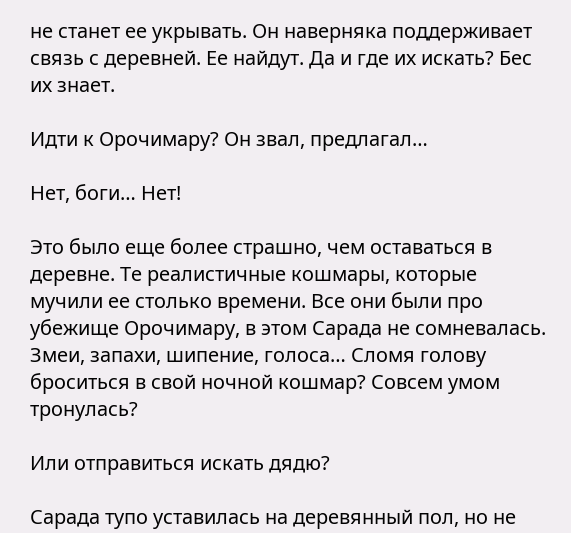не станет ее укрывать. Он наверняка поддерживает связь с деревней. Ее найдут. Да и где их искать? Бес их знает.

Идти к Орочимару? Он звал, предлагал…

Нет, боги… Нет!

Это было еще более страшно, чем оставаться в деревне. Те реалистичные кошмары, которые мучили ее столько времени. Все они были про убежище Орочимару, в этом Сарада не сомневалась. Змеи, запахи, шипение, голоса… Сломя голову броситься в свой ночной кошмар? Совсем умом тронулась?

Или отправиться искать дядю?

Сарада тупо уставилась на деревянный пол, но не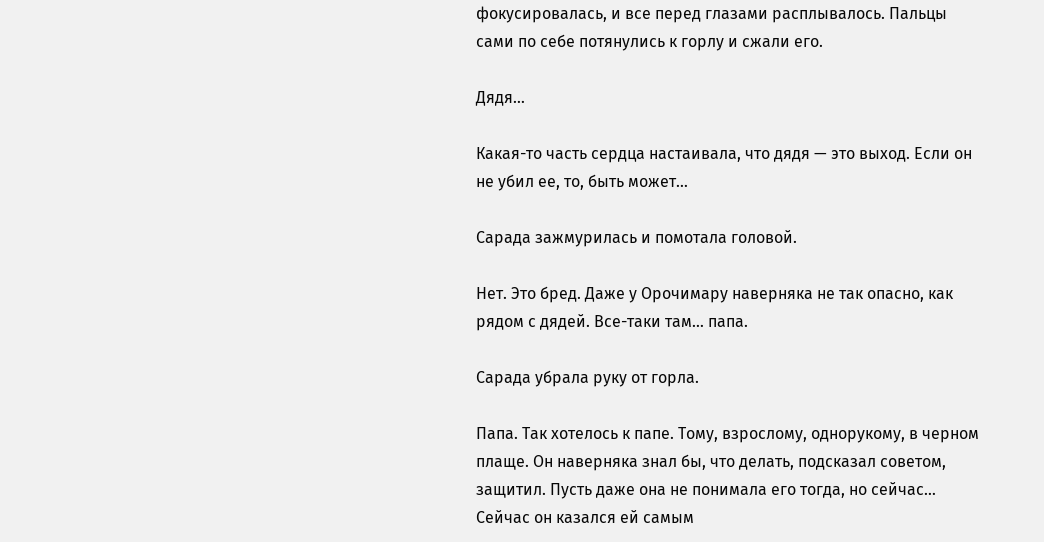фокусировалась, и все перед глазами расплывалось. Пальцы сами по себе потянулись к горлу и сжали его.

Дядя…

Какая-то часть сердца настаивала, что дядя — это выход. Если он не убил ее, то, быть может…

Сарада зажмурилась и помотала головой.

Нет. Это бред. Даже у Орочимару наверняка не так опасно, как рядом с дядей. Все-таки там… папа.

Сарада убрала руку от горла.

Папа. Так хотелось к папе. Тому, взрослому, однорукому, в черном плаще. Он наверняка знал бы, что делать, подсказал советом, защитил. Пусть даже она не понимала его тогда, но сейчас… Сейчас он казался ей самым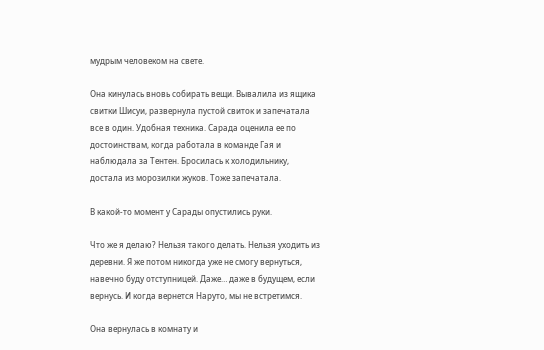мудрым человеком на свете.

Она кинулась вновь собирать вещи. Вывалила из ящика свитки Шисуи, развернула пустой свиток и запечатала все в один. Удобная техника. Сарада оценила ее по достоинствам, когда работала в команде Гая и наблюдала за Тентен. Бросилась к холодильнику, достала из морозилки жуков. Тоже запечатала.

В какой-то момент у Сарады опустились руки.

Что же я делаю? Нельзя такого делать. Нельзя уходить из деревни. Я же потом никогда уже не смогу вернуться, навечно буду отступницей. Даже… даже в будущем, если вернусь. И когда вернется Наруто, мы не встретимся.

Она вернулась в комнату и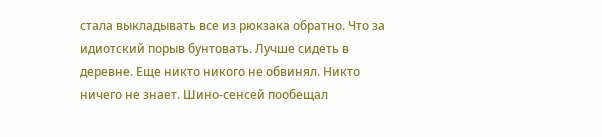стала выкладывать все из рюкзака обратно. Что за идиотский порыв бунтовать. Лучше сидеть в деревне. Еще никто никого не обвинял. Никто ничего не знает. Шино-сенсей пообещал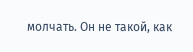молчать. Он не такой, как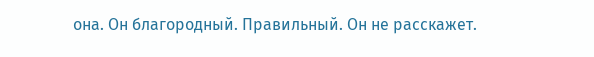она. Он благородный. Правильный. Он не расскажет.